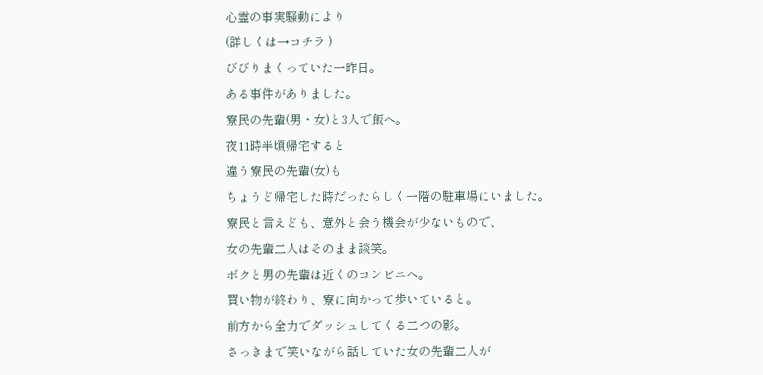心霊の事実騒動により
(詳しくは→コチラ )
びびりまくっていた一昨日。
ある事件がありました。
寮民の先輩(男・女)と3人で飯へ。
夜11時半頃帰宅すると
違う寮民の先輩(女)も
ちょうど帰宅した時だったらしく一階の駐車場にいました。
寮民と言えども、意外と会う機会が少ないもので、
女の先輩二人はそのまま談笑。
ボクと男の先輩は近くのコンビニへ。
買い物が終わり、寮に向かって歩いていると。
前方から全力でダッシュしてくる二つの影。
さっきまで笑いながら話していた女の先輩二人が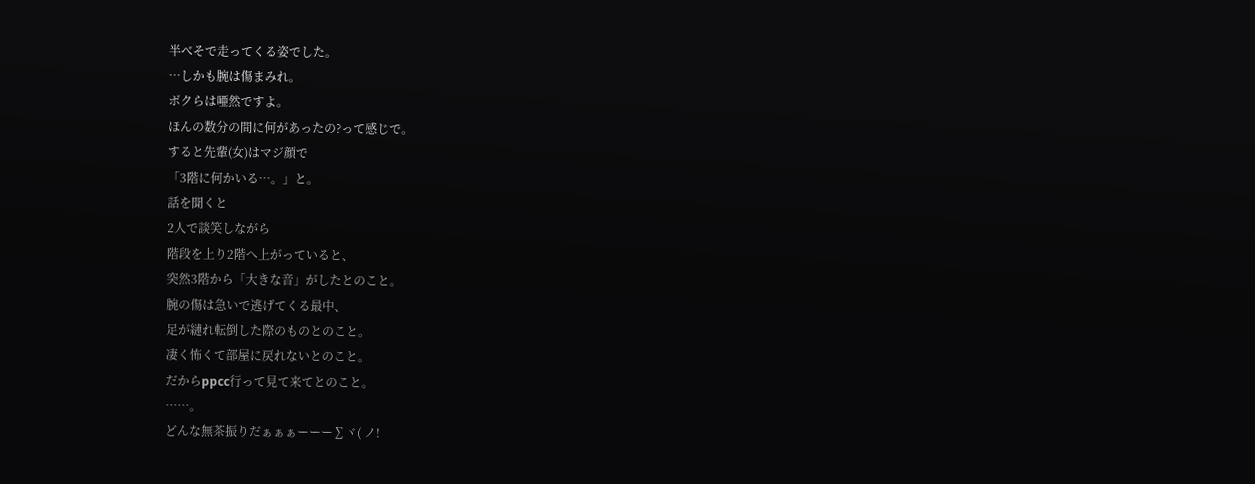半べそで走ってくる姿でした。
…しかも腕は傷まみれ。
ボクらは唖然ですよ。
ほんの数分の間に何があったの?って感じで。
すると先輩(女)はマジ顔で
「3階に何かいる…。」と。
話を聞くと
2人で談笑しながら
階段を上り2階へ上がっていると、
突然3階から「大きな音」がしたとのこと。
腕の傷は急いで逃げてくる最中、
足が縺れ転倒した際のものとのこと。
凄く怖くて部屋に戻れないとのこと。
だからppcc行って見て来てとのこと。
……。
どんな無茶振りだぁぁぁーーー∑ヾ( ノ!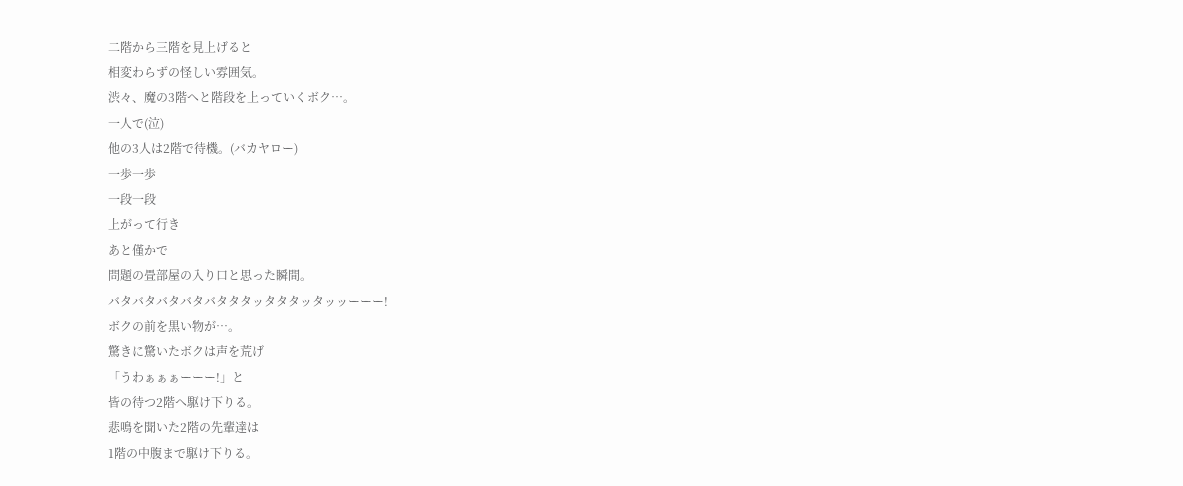二階から三階を見上げると
相変わらずの怪しい雰囲気。
渋々、魔の3階へと階段を上っていくボク…。
一人で(泣)
他の3人は2階で待機。(バカヤロー)
一歩一歩
一段一段
上がって行き
あと僅かで
問題の畳部屋の入り口と思った瞬間。
バタバタバタバタバタタタッタタタッタッッーーー!
ボクの前を黒い物が…。
驚きに驚いたボクは声を荒げ
「うわぁぁぁーーー!」と
皆の待つ2階へ駆け下りる。
悲鳴を聞いた2階の先輩達は
1階の中腹まで駆け下りる。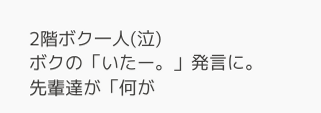2階ボク一人(泣)
ボクの「いたー。」発言に。
先輩達が「何が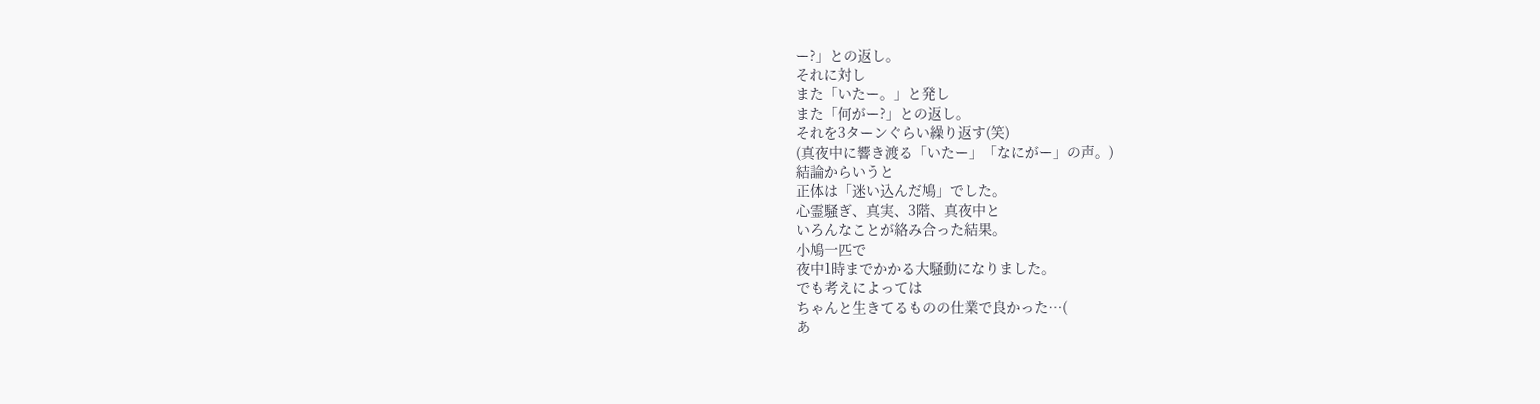ー?」との返し。
それに対し
また「いたー。」と発し
また「何がー?」との返し。
それを3ターンぐらい繰り返す(笑)
(真夜中に響き渡る「いたー」「なにがー」の声。)
結論からいうと
正体は「迷い込んだ鳩」でした。
心霊騒ぎ、真実、3階、真夜中と
いろんなことが絡み合った結果。
小鳩一匹で
夜中1時までかかる大騒動になりました。
でも考えによっては
ちゃんと生きてるものの仕業で良かった…(
あ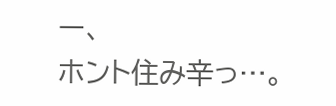ー、
ホント住み辛っ…。